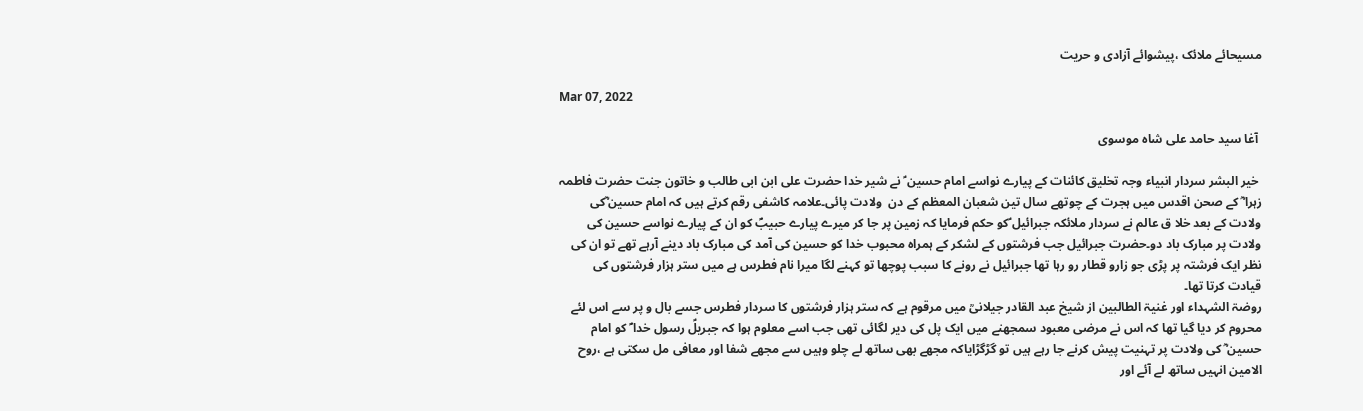مسیحائے ملائک ،پیشوائے آزادی و حریت

Mar 07, 2022

 آغا سید حامد علی شاہ موسوی

 خیر البشر سردار انبیاء وجہ تخلیق کائنات کے پیارے نواسے امام حسین ؑ نے شیر خدا حضرت علی ابن ابی طالب و خاتون جنت حضرت فاطمہ زہرا ؓ کے صحن اقدس میں ہجرت کے چوتھے سال تین شعبان المعظم کے دن  ولادت پائی۔علامہ کاشفی رقم کرتے ہیں کہ امام حسین ؓکی ولادت کے بعد خلا ق عالم نے سردار ملائکہ جبرائیل ؑکو حکم فرمایا کہ زمین پر جا کر میرے پیارے حبیبؐ کو ان کے پیارے نواسے حسین کی ولادت پر مبارک باد دو۔حضرت جبرائیل جب فرشتوں کے لشکر کے ہمراہ محبوب خدا کو حسین کی آمد کی مبارک باد دینے آرہے تھے تو ان کی نظر ایک فرشتہ پر پڑی جو زارو قطار رو رہا تھا جبرائیل نے رونے کا سبب پوچھا تو کہنے لگا میرا نام فطرس ہے میں ستر ہزار فرشتوں کی قیادت کرتا تھا۔
روضۃ الشہداء اور غنیۃ الطالبین از شیخ عبد القادر جیلانیؒ میں مرقوم ہے کہ ستر ہزار فرشتوں کا سردار فطرس جسے بال و پر سے اس لئے محروم کر دیا گیا تھا کہ اس نے مرضی معبود سمجھنے میں ایک پل کی دیر لگائی تھی جب اسے معلوم ہوا کہ جبریلؑ رسول خدا ؐ کو امام حسین ؓ کی ولادت پر تہنیت پیش کرنے جا رہے ہیں تو گڑگڑایاکہ مجھے بھی ساتھ لے چلو وہیں سے مجھے شفا اور معافی مل سکتی ہے ،روح الامین انہیں ساتھ لے آئے اور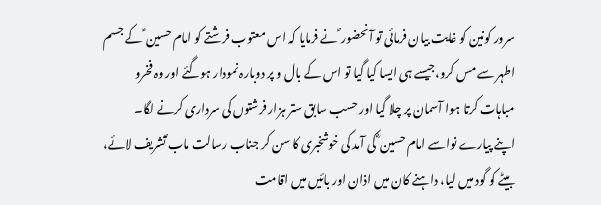سرور کونین کو غایت بیان فرمائی تو آنحضور ؐ نے فرمایا کہ اس معتوب فرشتے کو امام حسین ؑ کے جسم اطہر سے مس کرو،جیسے ہی ایسا کیا گیا تو اس کے بال و پر دوبارہ نمودار ہوگئے اور وہ فخرو مباہات کرتا ہوا آسمان پر چلا گیا اور حسب سابق ستر ہزار فرشتوں کی سرداری کرنے لگا۔
اپنے پیارے نواسے امام حسین ؓ کی آمد کی خوشخبری کا سن کر جناب رسالت ماب ؐتشریف لائے، بیٹے کو گود میں لیا، داہنے کان میں اذان اور بائیں میں اقامت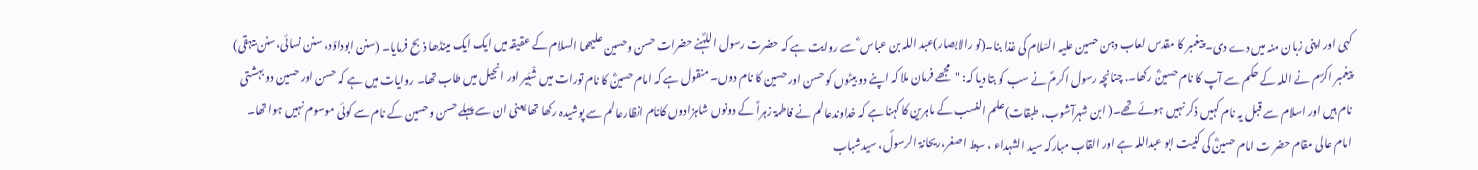کہی اور اپنی زبان منہ میں دے دی۔ پیغمبر کا مقدس لعاب دہن حسین علیہ السّلام کی غذا بنا۔(نو رالابصار)عبد اللہ بن عباس ؓ سے روایت ہے کہ حضرت رسول اللہؐنے حضرات حسن وحسین علیھما السلام کے عقیقہ میں ایک ایک مینڈھا ذبح فرمایا۔ (سنن ابوداؤد، سنن نسائی،سنن بیہقی)
پیغمبر اکرؐم نے اللہ کے حکم سے آپ کا نام حسینؓ رکھا۔. چنانچہ رسول اکرمؐ نے سب کو بتا دیا کہ: "مجھے فرمان ملا کہ اپنے دو بیٹوں کو حسن اور حسین کا نام دوں۔ منقول ہے کہ امام حسینؓ کا نام تورات میں شْبَیر اور انجیل میں طاب تھا۔ روایات میں ہے کہ حسن اور حسین دو بہشتی نام ہیں اور اسلام سے قبل یہ نام کہیں ذکر نہیں ہوئے تھے۔( ابن شہرآشوب، طبقات)علم النسب کے ماہرین کا کہنا ہے کہ خداوندعالم نے فاطمۃ زہراؑ کے دونوں شاہزادوں کانام انظارعالم سے پوشیدہ رکھا تھا یعنی ان سے پہلے حسن وحسین کے نام سے کوئی موسوم نہیں ہوا تھا۔
امام عالی مقام حضر ت امام حسینؓ کی کنیت ابو عبداللہ ہے اور القاب مبارکہ سید الشہداء ، سبط اصغر،ریحانۃ الرسولؐ، سیدشباب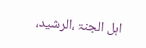اہل الجنۃ ،الرشید،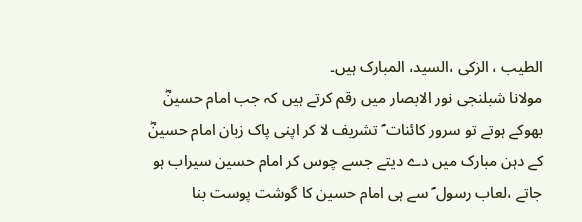الطیب ، الزکی ،السید، المبارک ہیں۔
مولانا شبلنجی نور الابصار میں رقم کرتے ہیں کہ جب امام حسینؓ بھوکے ہوتے تو سرور کائنات ؐ تشریف لا کر اپنی پاک زبان امام حسینؓ کے دہن مبارک میں دے دیتے جسے چوس کر امام حسین سیراب ہو جاتے ،لعاب رسول ؐ سے ہی امام حسین کا گوشت پوست بنا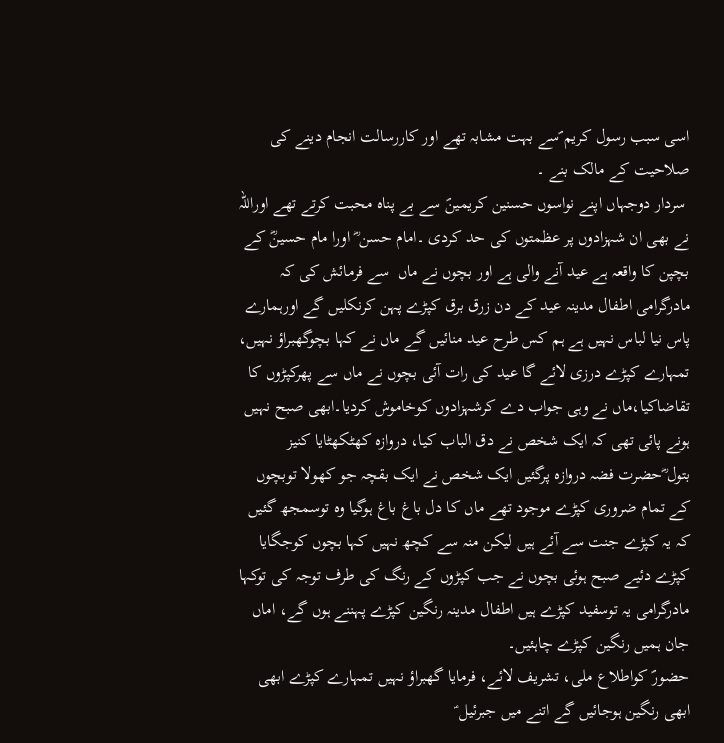اسی سبب رسول کریم ؐسے بہت مشابہ تھے اور کاررسالت انجام دینے کی صلاحیت کے مالک بنے ۔
 سردار دوجہاں اپنے نواسوں حسنین کریمینؐ سے بے پناہ محبت کرتے تھے اوراللہ نے بھی ان شہزادوں پر عظمتوں کی حد کردی ۔امام حسن ؓ اورا مام حسینؓ کے بچپن کا واقعہ ہے عید آنے والی ہے اور بچوں نے ماں  سے فرمائش کی کہ مادرگرامی اطفال مدینہ عید کے دن زرق برق کپڑے پہن کرنکلیں گے اورہمارے پاس نیا لباس نہیں ہے ہم کس طرح عید منائیں گے ماں نے کہا بچوگھبراؤ نہیں، تمہارے کپڑے درزی لائے گا عید کی رات آئی بچوں نے ماں سے پھرکپڑوں کا تقاضاکیا،ماں نے وہی جواب دے کرشہزادوں کوخاموش کردیا۔ابھی صبح نہیں ہونے پائی تھی کہ ایک شخص نے دق الباب کیا، دروازہ کھٹکھٹایا کنیز بتول ؓحضرت فضہ دروازہ پرگئیں ایک شخص نے ایک بقچہ جو کھولا توبچوں کے تمام ضروری کپڑے موجود تھے ماں کا دل باغ باغ ہوگیا وہ توسمجھ گئیں کہ یہ کپڑے جنت سے آئے ہیں لیکن منہ سے کچھ نہیں کہا بچوں کوجگایا کپڑے دئیے صبح ہوئی بچوں نے جب کپڑوں کے رنگ کی طرف توجہ کی توکہا مادرگرامی یہ توسفید کپڑے ہیں اطفال مدینہ رنگین کپڑے پہننے ہوں گے، اماں جان ہمیں رنگین کپڑے چاہئیں۔
حضورؐ کواطلاع ملی، تشریف لائے، فرمایا گھبراؤ نہیں تمہارے کپڑے ابھی ابھی رنگین ہوجائیں گے اتنے میں جبرئیل ؑ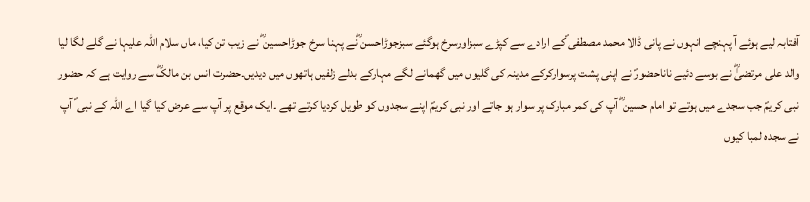آفتابہ لیے ہوئے آ پہنچے انہوں نے پانی ڈالا محمد مصطفی ؐکے ارادے سے کپڑے سبزاورسرخ ہوگئے سبزجوڑاحسن ؓنے پہنا سرخ جوڑاحسین ؓ نے زیب تن کیا، ماں سلام اللہ علیہا نے گلے لگا لیا  والد علی مرتضیٰؓ نے بوسے دئیے ناناحضورؐ نے اپنی پشت پرسوارکرکے مدینہ کی گلیوں میں گھمانے لگے مہارکے بدلے زلفیں ہاتھوں میں دیدیں۔حضرت انس بن مالکؓ سے روایت ہے کہ حضور نبی کریمؐ جب سجدے میں ہوتے تو امام حسین ؓ آپ کی کمر مبارک پر سوار ہو جاتے اور نبی کریمؐ اپنے سجدوں کو طویل کردیا کرتے تھے ۔ایک موقع پر آپ سے عرض کیا گیا اے اللہ کے نبی ؐ آپ نے سجدہ لمبا کیوں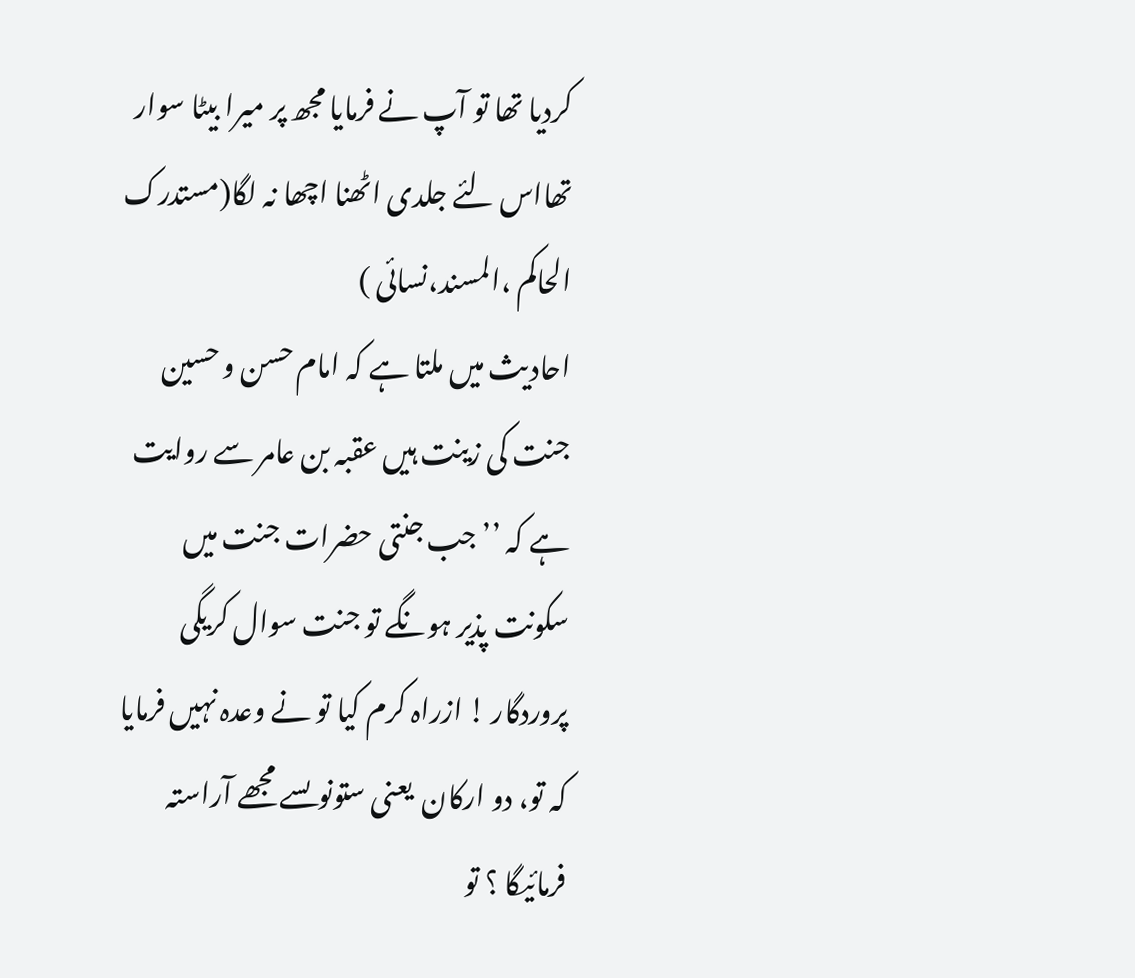کردیا تھا تو آپ نے فرمایا مجھ پر میرا بیٹا سوار تھااس لئے جلدی اٹھنا اچھا نہ لگا(مستدرک الحاکم ،المسند،نسائی )
احادیث میں ملتا ہے کہ امام حسن و حسین جنت کی زینت ہیں عقبہ بن عامر سے روایت ہے کہ ’’جب جنتی حضرات جنت میں سکونت پذیر ہونگے تو جنت سوال کریگی پروردگار ! ازراہ کرم کیا تو نے وعدہ نہیں فرمایا کہ تو، دو ارکان  یعنی ستونوںسے مجھے آراستہ فرمائیگا ؟ تو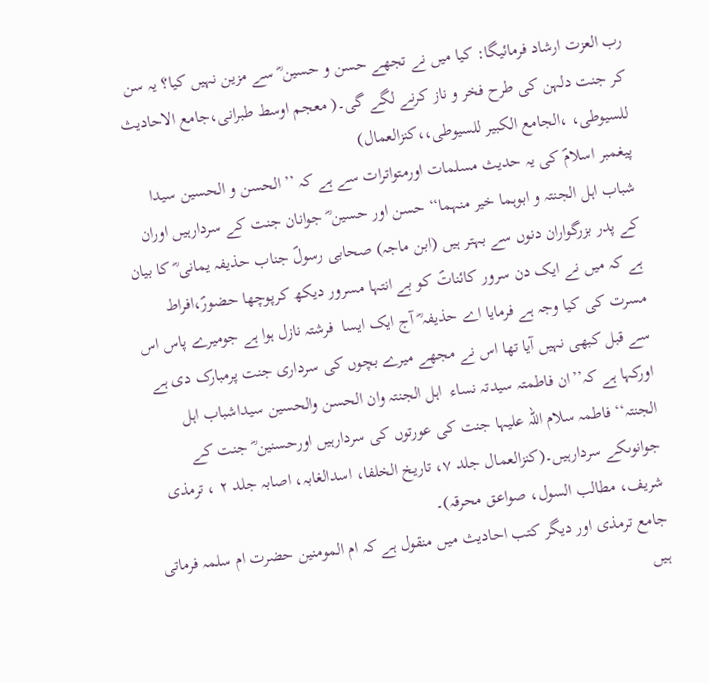رب العزت ارشاد فرمائیگا: کیا میں نے تجھے حسن و حسین ؓ سے مزین نہیں کیا؟ یہ سن کر جنت دلہن کی طرح فخر و ناز کرنے لگے گی۔( معجم اوسط طبرانی،جامع الاحادیث للسیوطی، ،الجامع الکبیر للسیوطی،،کنزالعمال)
پیغمبر اسلامؐ کی یہ حدیث مسلمات اورمتواترات سے ہے کہ ’’الحسن و الحسین سیدا شباب اہل الجنتہ و ابوہما خیر منہما‘‘ حسن اور حسین ؓ جوانان جنت کے سردارہیں اوران کے پدر بزرگواران دنوں سے بہتر ہیں (ابن ماجہ) صحابی رسولؐ جناب حذیفہ یمانی ؓ کا بیان ہے کہ میں نے ایک دن سرور کائناتؐ کو بے انتہا مسرور دیکھ کرپوچھا حضورؐ،افراط مسرت کی کیا وجہ ہے فرمایا اے حذیفہ ؓ آج ایک ایسا  فرشتہ نازل ہوا ہے جومیرے پاس اس سے قبل کبھی نہیں آیا تھا اس نے مجھے میرے بچوں کی سرداری جنت پرمبارک دی ہے اورکہا ہے کہ’’ان فاطمتہ سیدتہ نساء  اہل الجنتہ وان الحسن والحسین سیداشباب اہل الجنتہ‘‘ فاطمہ سلام اللہ علیہا جنت کی عورتوں کی سردارہیں اورحسنین ؓ جنت کے جوانوںکے سردارہیں۔(کنزالعمال جلد ۷، تاریخ الخلفا، اسدالغابہ، اصابہ جلد ۲ ، ترمذی شریف، مطالب السول، صواعق محرقہ)۔
جامع ترمذی اور دیگر کتب احادیث میں منقول ہے کہ ام المومنین حضرت ام سلمہ فرماتی ہیں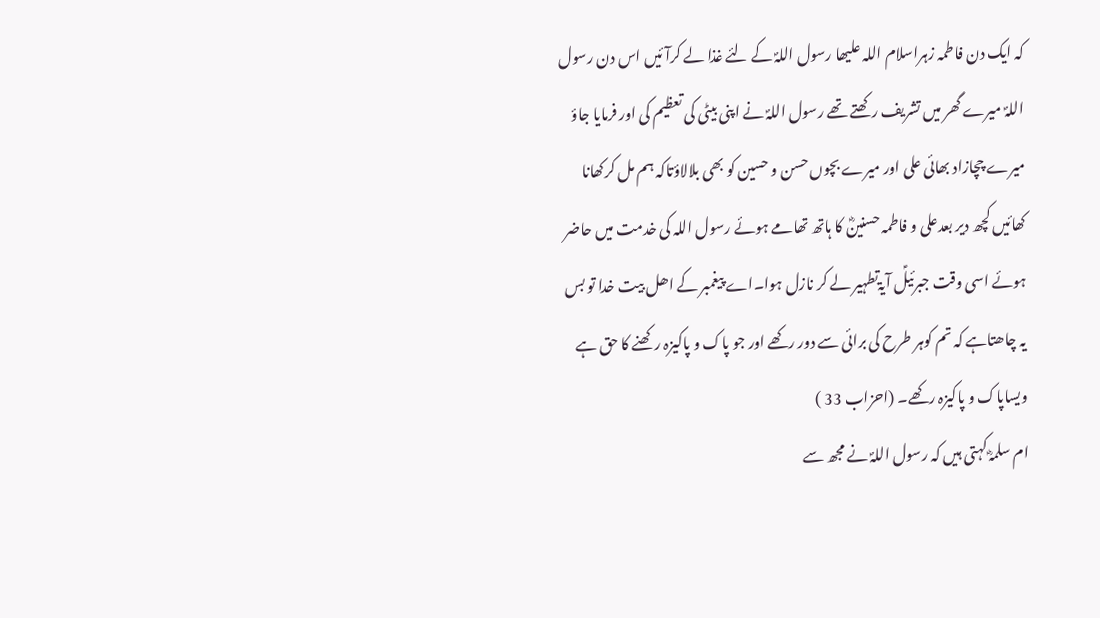کہ ایک دن فاطمہ زہراسلام اللہ علیھا رسول اللہؐ کے لئے غذا لے کرآئیں اس دن رسول اللہؐ میرے گھر میں تشریف رکھتے تھے رسول اللہؐ نے اپنی بیٹی کی تعظیم کی اور فرمایا جاؤ میرے چچازاد بھائی علی اور میرے بچوں حسن و حسین کو بھی بلالاؤتاکہ ہم مل کرکھانا کھائیں کچھ دیر بعدعلی و فاطمہ حسنینؓ کا ہاتھ تھامے ہوئے رسول اللہ کی خدمت میں حاضر ہوئے اسی وقت جبرئیلؑ آیۃتطہیر لے کر نازل ہوا۔اے پیغمبر کے اھل بیت خدا تو بس یہ چاھتاہے کہ تم کوہر طرح کی برائی سے دور رکھے اور جو پاک و پاکیزہ رکھنے کا حق ہے ویساپاک و پاکیزہ رکھے۔ (احزاب 33 )
ام سلمہؓ کہتی ہیں کہ رسول اللہؐ نے مجھ سے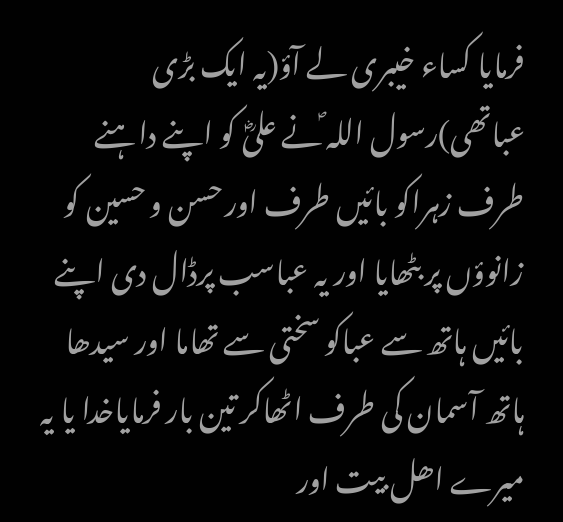فرمایا کساء خیبری لے آؤ(یہ ایک بڑی عباتھی)رسول اللہ ؐنے علیؓ کو اپنے داہنے طرف زہراکو بائیں طرف اور حسن و حسین کو زانوؤں پر بٹھایا اور یہ عباسب پرڈال دی اپنے بائیں ہاتھ سے عباکو سختی سے تھاما اور سیدھا ہاتھ آسمان کی طرف اٹھاکر تین بار فرمایاخدا یا یہ میرے اھل بیت اور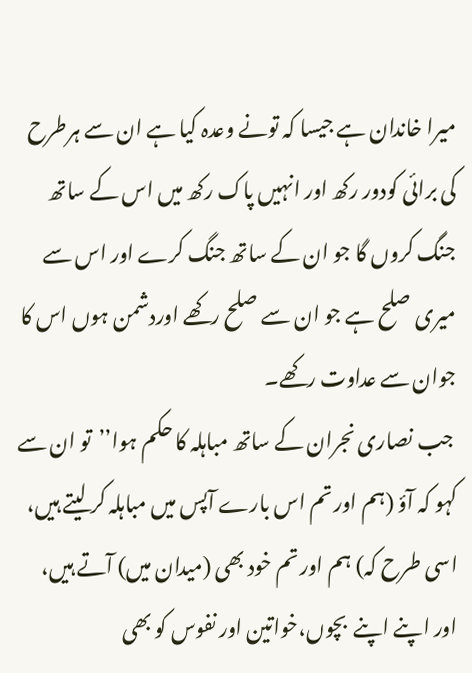میرا خاندان ہے جیسا کہ تونے وعدہ کیا ہے ان سے ہرطرح کی برائی کودور رکھ اور انہیں پاک رکھ میں اس کے ساتھ جنگ کروں گا جو ان کے ساتھ جنگ کرے اور اس سے میری صلح ہے جو ان سے صلح رکھے اوردشمن ہوں اس کا جوان سے عداوت رکھے۔
 جب نصاری نجران کے ساتھ مباہلہ کا حکم ہوا’’تو ان سے کہو کہ آؤ (ہم اور تم اس بارے آپس میں مباہلہ کر لیتے ہیں، اسی طرح کہ) ہم اور تم خود بھی (میدان میں) آتے ہیں، اور اپنے اپنے  بچوں،خواتین اور نفوس کو بھی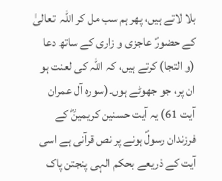بلا لاتے ہیں، پھر ہم سب مل کر اللہ  تعالیٰ کے حضورؐ عاجزی و زاری کے ساتھ دعا (و التجا) کرتے ہیں، کہ اللہ کی لعنت ہو ان پر، جو جھوٹے ہوں۔(سورہ آل عمران آیت 61) یہ آیت حسنین کریمینؓ کے فرزندان رسولؐ ہونے پر نص قرآنی ہے اسی آیت کے ذریعے بحکم الہی پنجتن پاک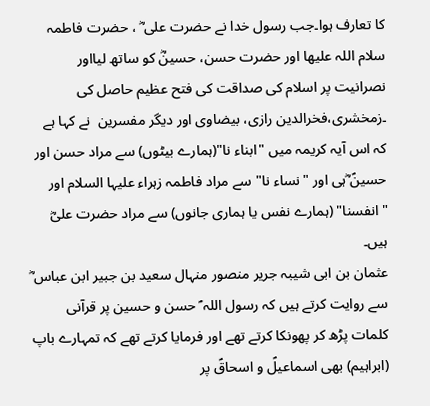کا تعارف ہوا۔جب رسول خدا نے حضرت علی ؓ ، حضرت فاطمہ سلام اللہ علیھا اور حضرت حسن، حسینؓ کو ساتھ لیااور نصرانیت پر اسلام کی صداقت کی فتح عظیم حاصل کی ۔زمخشری،فخرالدین رازی، بیضاوی اور دیگر مفسرین  نے کہا ہے کہ اس آیہ کریمہ میں "ابناء نا"(ہمارے بیٹوں) سے مراد حسن اور حسینؑ ؓہی اور "نساء نا" سے مراد فاطمہ زہراء علیہا السلام اور "انفسنا" (ہمارے نفس یا ہماری جانوں) سے مراد حضرت علیؓ ہیں۔
عثمان بن ابی شیبہ جریر منصور منہال سعید بن جبیر ابن عباس ؓ سے روایت کرتے ہیں کہ رسول اللہ ؐ حسن و حسین پر قرآنی کلمات پڑھ کر پھونکا کرتے تھے اور فرمایا کرتے تھے کہ تمہارے باپ (ابراہیم) بھی اسماعیلؑ و اسحاقؑ پر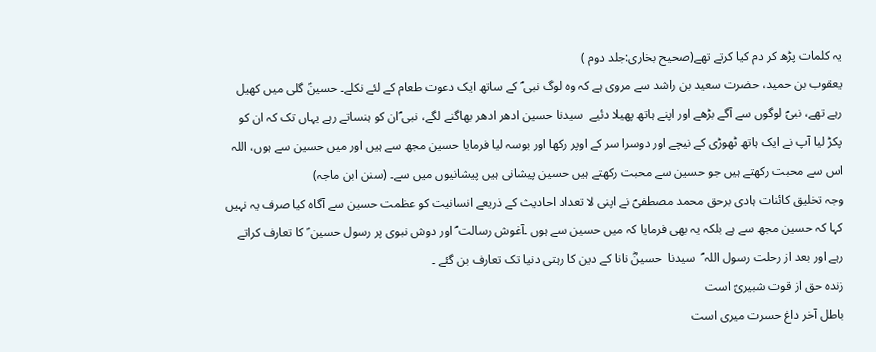یہ کلمات پڑھ کر دم کیا کرتے تھے(صحیح بخاری:جلد دوم )
یعقوب بن حمید، حضرت سعید بن راشد سے مروی ہے کہ وہ لوگ نبی ؐ کے ساتھ ایک دعوت طعام کے لئے نکلے۔ حسینؑ گلی میں کھیل رہے تھے، نبیؐ لوگوں سے آگے بڑھے اور اپنے ہاتھ پھیلا دئیے  سیدنا حسین ادھر ادھر بھاگنے لگے، نبی ؐان کو ہنساتے رہے یہاں تک کہ ان کو پکڑ لیا آپ نے ایک ہاتھ ٹھوڑی کے نیچے اور دوسرا سر کے اوپر رکھا اور بوسہ لیا فرمایا حسین مجھ سے ہیں اور میں حسین سے ہوں، اللہ اس سے محبت رکھتے ہیں جو حسین سے محبت رکھتے ہیں حسین پیشانی ہیں پیشانیوں میں سے۔ (سنن ابن ماجہ)
وجہ تخلیق کائنات ہادی برحق محمد مصطفیؐ نے اپنی لا تعداد احادیث کے ذریعے انسانیت کو عظمت حسین سے آگاہ کیا صرف یہ نہیں کہا کہ حسین مجھ سے ہے بلکہ یہ بھی فرمایا کہ میں حسین سے ہوں ۔آغوش رسالت ؐ اور دوش نبوی پر رسول حسین ؑ کا تعارف کراتے رہے اور بعد از رحلت رسول اللہ ؐ  سیدنا  حسینؓ نانا کے دین کا رہتی دنیا تک تعارف بن گئے ۔
زندہ حق از قوت شبیریؑ است
باطل آخر داغ حسرت میری است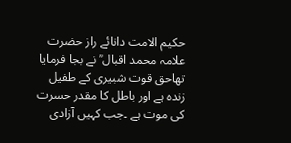حکیم الامت دانائے راز حضرت علامہ محمد اقبال ؒ نے بجا فرمایا تھاحق قوت شبیری کے طفیل زندہ ہے اور باطل کا مقدر حسرت کی موت ہے ۔جب کہیں آزادی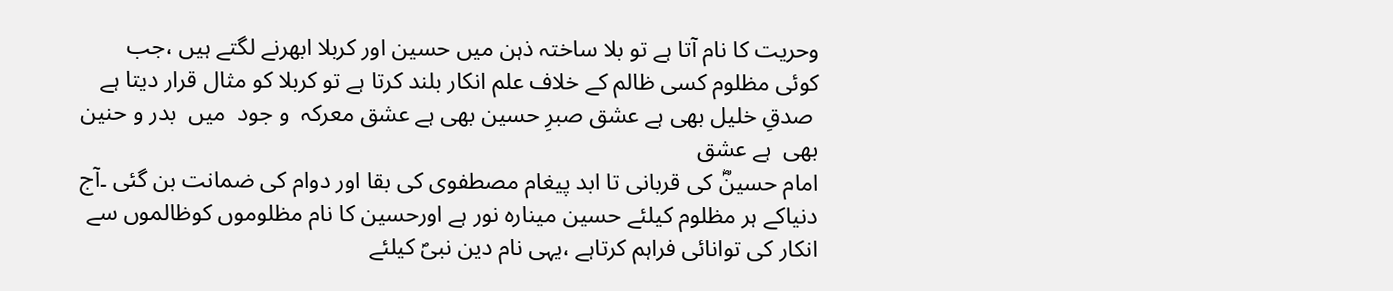وحریت کا نام آتا ہے تو بلا ساختہ ذہن میں حسین اور کربلا ابھرنے لگتے ہیں ،جب کوئی مظلوم کسی ظالم کے خلاف علم انکار بلند کرتا ہے تو کربلا کو مثال قرار دیتا ہے
 صدقِ خلیل بھی ہے عشق صبرِ حسین بھی ہے عشق معرکہ  و جود  میں  بدر و حنین  بھی  ہے عشق
امام حسینؓ کی قربانی تا ابد پیغام مصطفوی کی بقا اور دوام کی ضمانت بن گئی ۔آج دنیاکے ہر مظلوم کیلئے حسین مینارہ نور ہے اورحسین کا نام مظلوموں کوظالموں سے انکار کی توانائی فراہم کرتاہے ،یہی نام دین نبیؐ کیلئے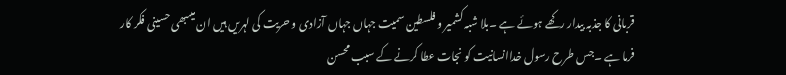قربانی کا جذبہ بیدار رکھے ہوئے ہے ۔بلا شبہ کشمیر و فلسطین سمیت جہاں جہاں آزادی و حریت کی لہریں ہیں ان میںبھی حسینی فکر کار فرما ہے ۔جس طرح رسول خداانسانیت کو نجات عطا کرنے کے سبب محسن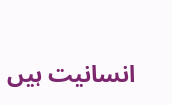انسانیت ہیں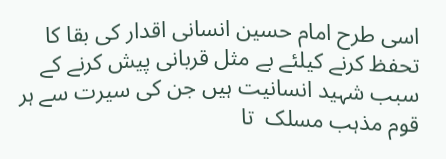اسی طرح امام حسین انسانی اقدار کی بقا کا تحفظ کرنے کیلئے بے مثل قربانی پیش کرنے کے سبب شہید انسانیت ہیں جن کی سیرت سے ہر قوم مذہب مسلک  تا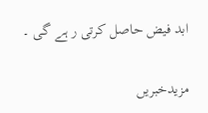ابد فیض حاصل کرتی ر ہے گی ۔

مزیدخبریں